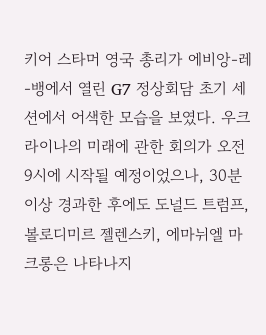키어 스타머 영국 총리가 에비앙-레-뱅에서 열린 G7 정상회담 초기 세션에서 어색한 모습을 보였다. 우크라이나의 미래에 관한 회의가 오전 9시에 시작될 예정이었으나, 30분 이상 경과한 후에도 도널드 트럼프, 볼로디미르 젤렌스키, 에마뉘엘 마크롱은 나타나지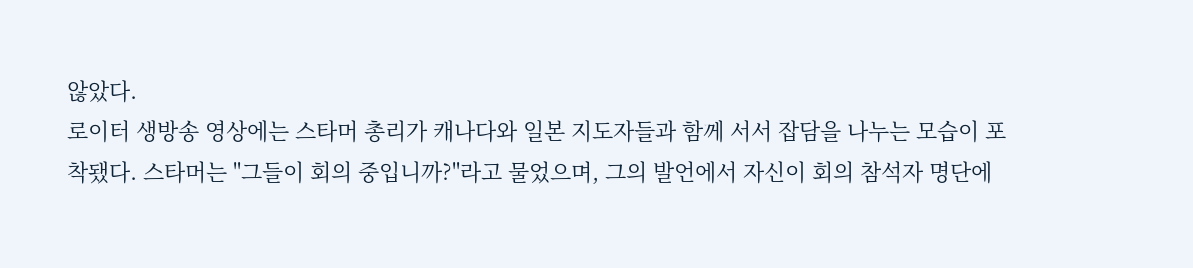않았다.
로이터 생방송 영상에는 스타머 총리가 캐나다와 일본 지도자들과 함께 서서 잡담을 나누는 모습이 포착됐다. 스타머는 "그들이 회의 중입니까?"라고 물었으며, 그의 발언에서 자신이 회의 참석자 명단에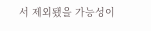서 제외됐을 가능성이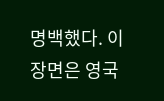명백했다. 이 장면은 영국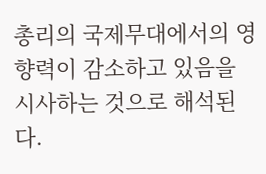총리의 국제무대에서의 영향력이 감소하고 있음을 시사하는 것으로 해석된다.